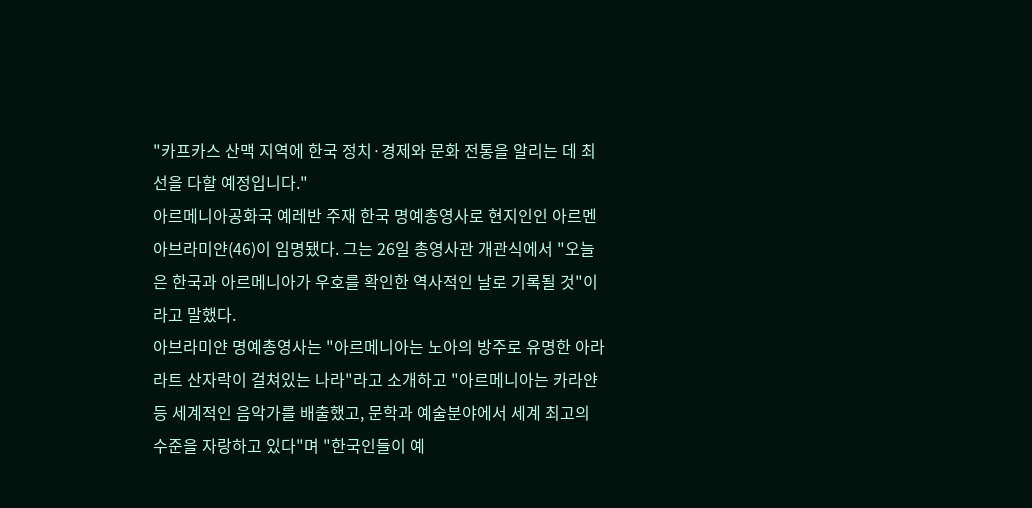"카프카스 산맥 지역에 한국 정치·경제와 문화 전통을 알리는 데 최선을 다할 예정입니다."
아르메니아공화국 예레반 주재 한국 명예총영사로 현지인인 아르멘 아브라미얀(46)이 임명됐다. 그는 26일 총영사관 개관식에서 "오늘은 한국과 아르메니아가 우호를 확인한 역사적인 날로 기록될 것"이라고 말했다.
아브라미얀 명예총영사는 "아르메니아는 노아의 방주로 유명한 아라라트 산자락이 걸쳐있는 나라"라고 소개하고 "아르메니아는 카라얀 등 세계적인 음악가를 배출했고, 문학과 예술분야에서 세계 최고의 수준을 자랑하고 있다"며 "한국인들이 예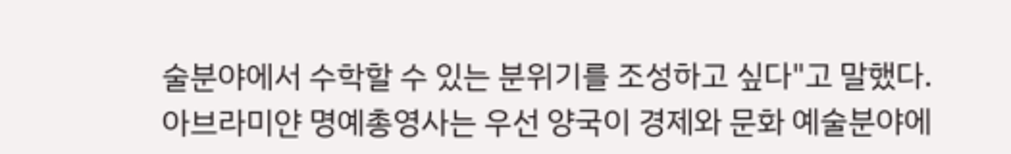술분야에서 수학할 수 있는 분위기를 조성하고 싶다"고 말했다. 아브라미얀 명예총영사는 우선 양국이 경제와 문화 예술분야에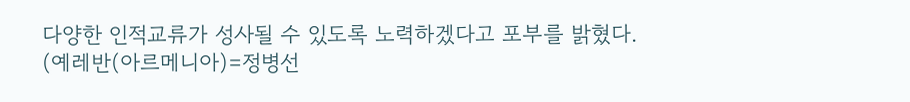다양한 인적교류가 성사될 수 있도록 노력하겠다고 포부를 밝혔다.
(예레반(아르메니아)=정병선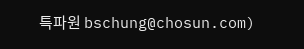특파원 bschung@chosun.com)